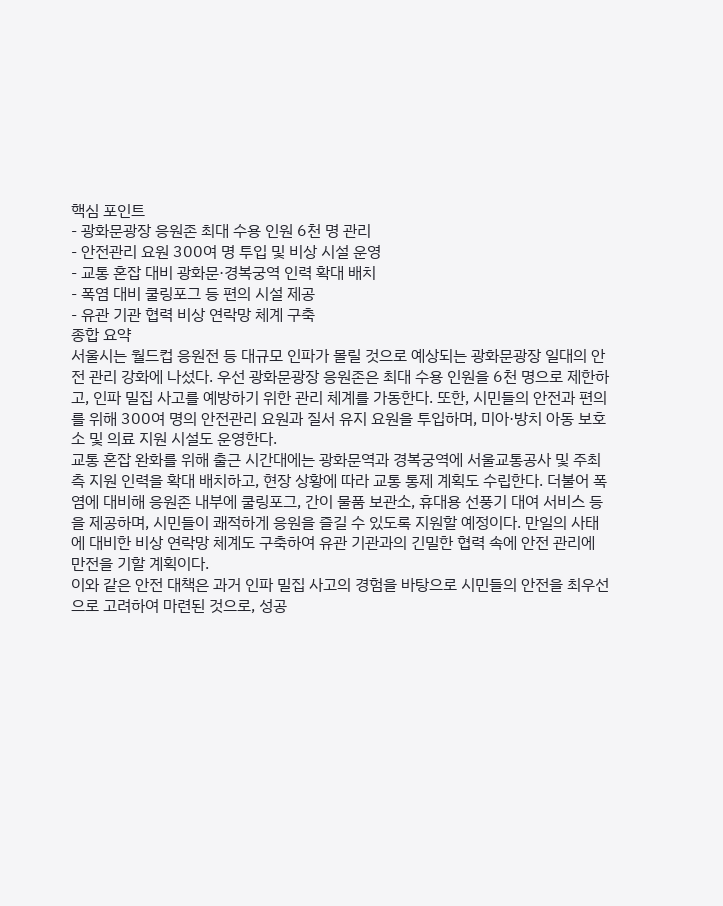핵심 포인트
- 광화문광장 응원존 최대 수용 인원 6천 명 관리
- 안전관리 요원 300여 명 투입 및 비상 시설 운영
- 교통 혼잡 대비 광화문·경복궁역 인력 확대 배치
- 폭염 대비 쿨링포그 등 편의 시설 제공
- 유관 기관 협력 비상 연락망 체계 구축
종합 요약
서울시는 월드컵 응원전 등 대규모 인파가 몰릴 것으로 예상되는 광화문광장 일대의 안전 관리 강화에 나섰다. 우선 광화문광장 응원존은 최대 수용 인원을 6천 명으로 제한하고, 인파 밀집 사고를 예방하기 위한 관리 체계를 가동한다. 또한, 시민들의 안전과 편의를 위해 300여 명의 안전관리 요원과 질서 유지 요원을 투입하며, 미아·방치 아동 보호소 및 의료 지원 시설도 운영한다.
교통 혼잡 완화를 위해 출근 시간대에는 광화문역과 경복궁역에 서울교통공사 및 주최 측 지원 인력을 확대 배치하고, 현장 상황에 따라 교통 통제 계획도 수립한다. 더불어 폭염에 대비해 응원존 내부에 쿨링포그, 간이 물품 보관소, 휴대용 선풍기 대여 서비스 등을 제공하며, 시민들이 쾌적하게 응원을 즐길 수 있도록 지원할 예정이다. 만일의 사태에 대비한 비상 연락망 체계도 구축하여 유관 기관과의 긴밀한 협력 속에 안전 관리에 만전을 기할 계획이다.
이와 같은 안전 대책은 과거 인파 밀집 사고의 경험을 바탕으로 시민들의 안전을 최우선으로 고려하여 마련된 것으로, 성공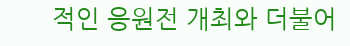적인 응원전 개최와 더불어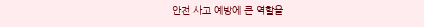안전 사고 예방에 큰 역할을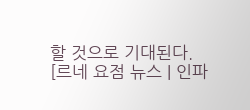할 것으로 기대된다.
[르네 요점 뉴스 | 인파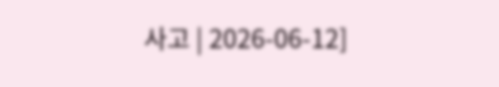사고 | 2026-06-12]